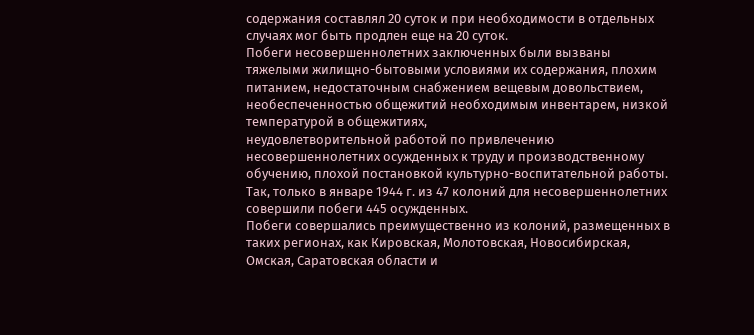содержания составлял 20 суток и при необходимости в отдельных случаях мог быть продлен еще на 20 суток.
Побеги несовершеннолетних заключенных были вызваны тяжелыми жилищно-бытовыми условиями их содержания, плохим питанием, недостаточным снабжением вещевым довольствием, необеспеченностью общежитий необходимым инвентарем, низкой температурой в общежитиях,
неудовлетворительной работой по привлечению несовершеннолетних осужденных к труду и производственному обучению, плохой постановкой культурно-воспитательной работы. Так, только в январе 1944 г. из 47 колоний для несовершеннолетних совершили побеги 445 осужденных.
Побеги совершались преимущественно из колоний, размещенных в таких регионах, как Кировская, Молотовская, Новосибирская, Омская, Саратовская области и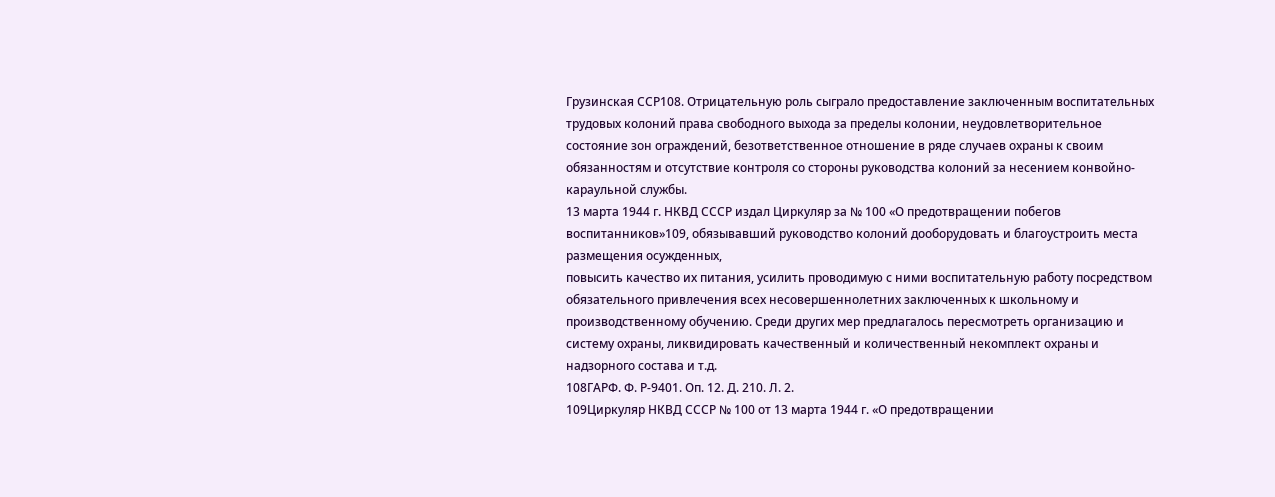Грузинская ССР108. Отрицательную роль сыграло предоставление заключенным воспитательных трудовых колоний права свободного выхода за пределы колонии, неудовлетворительное состояние зон ограждений, безответственное отношение в ряде случаев охраны к своим обязанностям и отсутствие контроля со стороны руководства колоний за несением конвойно-
караульной службы.
13 марта 1944 г. НКВД СССР издал Циркуляр за № 100 «О предотвращении побегов воспитанников»109, обязывавший руководство колоний дооборудовать и благоустроить места размещения осужденных,
повысить качество их питания, усилить проводимую с ними воспитательную работу посредством обязательного привлечения всех несовершеннолетних заключенных к школьному и производственному обучению. Среди других мер предлагалось пересмотреть организацию и систему охраны, ликвидировать качественный и количественный некомплект охраны и надзорного состава и т.д.
108ГАРФ. Ф. Р-9401. Оп. 12. Д. 210. Л. 2.
109Циркуляр НКВД СССР № 100 от 13 марта 1944 г. «О предотвращении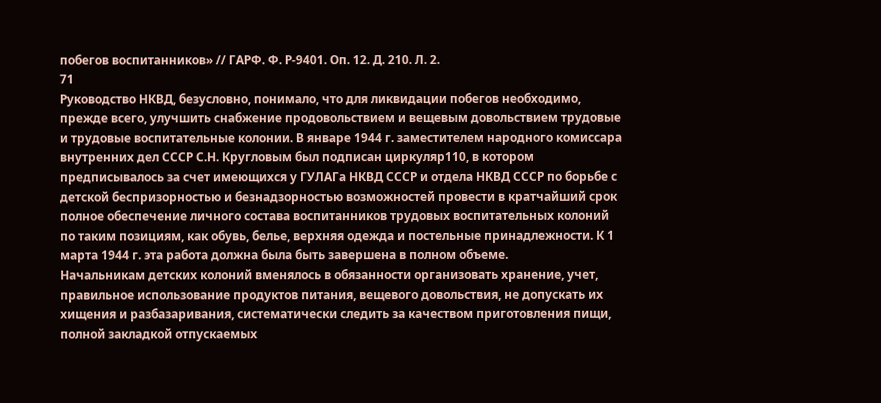побегов воспитанников» // ГАРФ. Ф. Р-9401. Оп. 12. Д. 210. Л. 2.
71
Руководство НКВД, безусловно, понимало, что для ликвидации побегов необходимо, прежде всего, улучшить снабжение продовольствием и вещевым довольствием трудовые и трудовые воспитательные колонии. В январе 1944 г. заместителем народного комиссара внутренних дел СССР С.Н. Кругловым был подписан циркуляр110, в котором предписывалось за счет имеющихся у ГУЛАГа НКВД СССР и отдела НКВД СССР по борьбе с детской беспризорностью и безнадзорностью возможностей провести в кратчайший срок полное обеспечение личного состава воспитанников трудовых воспитательных колоний по таким позициям, как обувь, белье, верхняя одежда и постельные принадлежности. К 1 марта 1944 г. эта работа должна была быть завершена в полном объеме.
Начальникам детских колоний вменялось в обязанности организовать хранение, учет, правильное использование продуктов питания, вещевого довольствия, не допускать их хищения и разбазаривания, систематически следить за качеством приготовления пищи, полной закладкой отпускаемых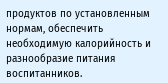продуктов по установленным нормам, обеспечить необходимую калорийность и разнообразие питания воспитанников.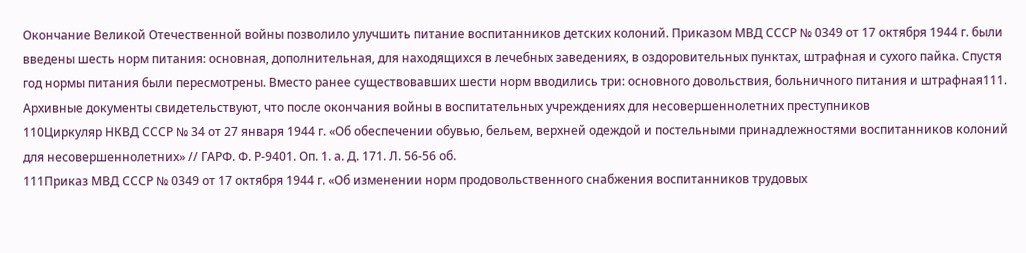Окончание Великой Отечественной войны позволило улучшить питание воспитанников детских колоний. Приказом МВД СССР № 0349 от 17 октября 1944 г. были введены шесть норм питания: основная, дополнительная, для находящихся в лечебных заведениях, в оздоровительных пунктах, штрафная и сухого пайка. Спустя год нормы питания были пересмотрены. Вместо ранее существовавших шести норм вводились три: основного довольствия, больничного питания и штрафная111.
Архивные документы свидетельствуют, что после окончания войны в воспитательных учреждениях для несовершеннолетних преступников
110Циркуляр НКВД СССР № 34 от 27 января 1944 г. «Об обеспечении обувью, бельем, верхней одеждой и постельными принадлежностями воспитанников колоний для несовершеннолетних» // ГАРФ. Ф. Р-9401. Оп. 1. а. Д. 171. Л. 56-56 об.
111Приказ МВД СССР № 0349 от 17 октября 1944 г. «Об изменении норм продовольственного снабжения воспитанников трудовых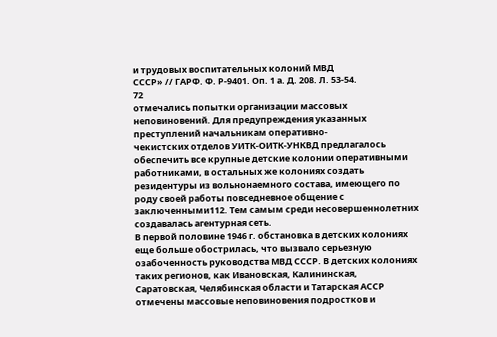и трудовых воспитательных колоний МВД
СССР» // ГАРФ. Ф. Р-9401. Оп. 1 а. Д. 208. Л. 53-54.
72
отмечались попытки организации массовых неповиновений. Для предупреждения указанных преступлений начальникам оперативно-
чекистских отделов УИТК-ОИТК-УНКВД предлагалось обеспечить все крупные детские колонии оперативными работниками, в остальных же колониях создать резидентуры из вольнонаемного состава, имеющего по роду своей работы повседневное общение с заключенными112. Тем самым среди несовершеннолетних создавалась агентурная сеть.
В первой половине 1946 г. обстановка в детских колониях еще больше обострилась, что вызвало серьезную озабоченность руководства МВД СССР. В детских колониях таких регионов, как Ивановская, Калининская,
Саратовская, Челябинская области и Татарская АССР отмечены массовые неповиновения подростков и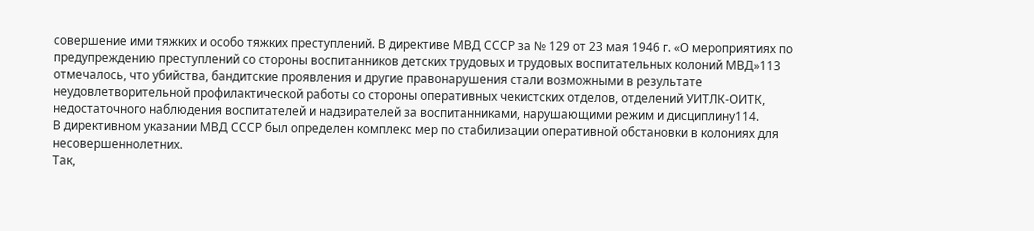совершение ими тяжких и особо тяжких преступлений. В директиве МВД СССР за № 129 от 23 мая 1946 г. «О мероприятиях по предупреждению преступлений со стороны воспитанников детских трудовых и трудовых воспитательных колоний МВД»113 отмечалось, что убийства, бандитские проявления и другие правонарушения стали возможными в результате неудовлетворительной профилактической работы со стороны оперативных чекистских отделов, отделений УИТЛК-ОИТК, недостаточного наблюдения воспитателей и надзирателей за воспитанниками, нарушающими режим и дисциплину114.
В директивном указании МВД СССР был определен комплекс мер по стабилизации оперативной обстановки в колониях для несовершеннолетних.
Так,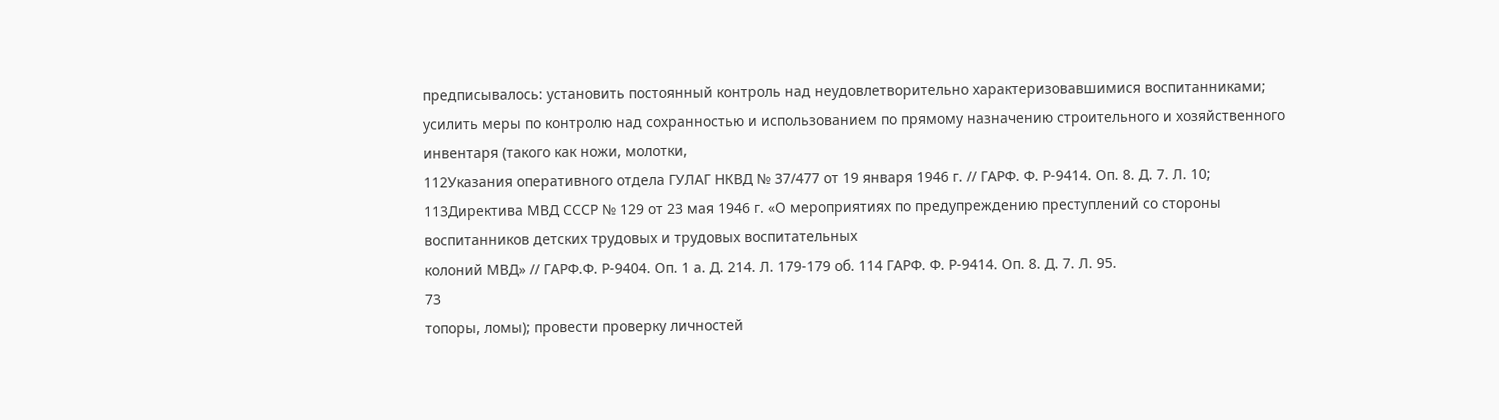предписывалось: установить постоянный контроль над неудовлетворительно характеризовавшимися воспитанниками; усилить меры по контролю над сохранностью и использованием по прямому назначению строительного и хозяйственного инвентаря (такого как ножи, молотки,
112Указания оперативного отдела ГУЛАГ НКВД № 37/477 от 19 января 1946 г. // ГАРФ. Ф. Р-9414. Оп. 8. Д. 7. Л. 10;
113Директива МВД СССР № 129 от 23 мая 1946 г. «О мероприятиях по предупреждению преступлений со стороны воспитанников детских трудовых и трудовых воспитательных
колоний МВД» // ГАРФ.Ф. Р-9404. Оп. 1 а. Д. 214. Л. 179-179 об. 114 ГАРФ. Ф. Р-9414. Оп. 8. Д. 7. Л. 95.
73
топоры, ломы); провести проверку личностей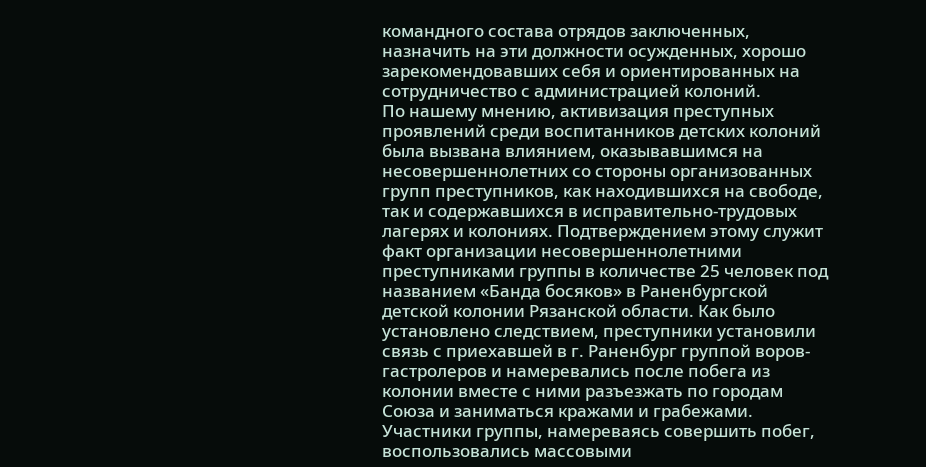командного состава отрядов заключенных, назначить на эти должности осужденных, хорошо зарекомендовавших себя и ориентированных на сотрудничество с администрацией колоний.
По нашему мнению, активизация преступных проявлений среди воспитанников детских колоний была вызвана влиянием, оказывавшимся на несовершеннолетних со стороны организованных групп преступников, как находившихся на свободе, так и содержавшихся в исправительно-трудовых лагерях и колониях. Подтверждением этому служит факт организации несовершеннолетними преступниками группы в количестве 25 человек под названием «Банда босяков» в Раненбургской детской колонии Рязанской области. Как было установлено следствием, преступники установили связь с приехавшей в г. Раненбург группой воров-гастролеров и намеревались после побега из колонии вместе с ними разъезжать по городам Союза и заниматься кражами и грабежами. Участники группы, намереваясь совершить побег,
воспользовались массовыми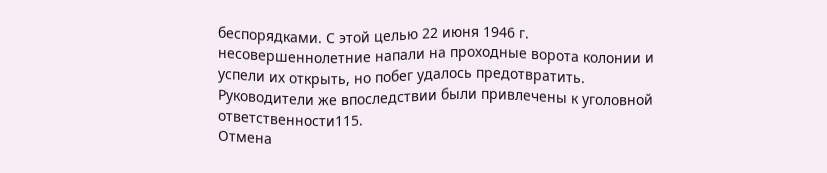беспорядками. С этой целью 22 июня 1946 г.
несовершеннолетние напали на проходные ворота колонии и успели их открыть, но побег удалось предотвратить. Руководители же впоследствии были привлечены к уголовной ответственности115.
Отмена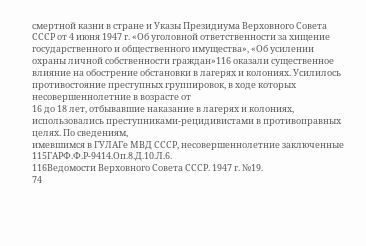смертной казни в стране и Указы Президиума Верховного Совета СССР от 4 июня 1947 г. «Об уголовной ответственности за хищение государственного и общественного имущества», «Об усилении охраны личной собственности граждан»116 оказали существенное влияние на обострение обстановки в лагерях и колониях. Усилилось противостояние преступных группировок, в ходе которых несовершеннолетние в возрасте от
16 до 18 лет, отбывавшие наказание в лагерях и колониях, использовались преступниками-рецидивистами в противоправных целях. По сведениям,
имевшимся в ГУЛАГе МВД СССР, несовершеннолетние заключенные
115ГАРФ.Ф.Р-9414.Оп.8.Д.10.Л.6.
116Ведомости Верховного Совета СССР. 1947 г. №19.
74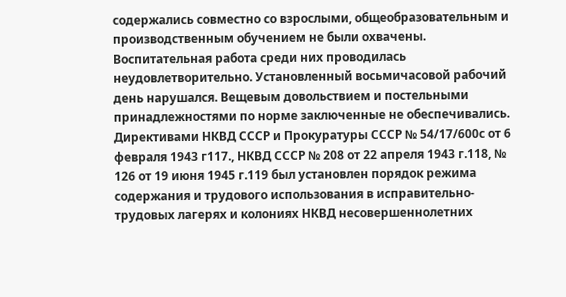содержались совместно со взрослыми, общеобразовательным и производственным обучением не были охвачены. Воспитательная работа среди них проводилась неудовлетворительно. Установленный восьмичасовой рабочий день нарушался. Вещевым довольствием и постельными принадлежностями по норме заключенные не обеспечивались.
Директивами НКВД СССР и Прокуратуры СССР № 54/17/600с от 6 февраля 1943 г117., НКВД СССР № 208 от 22 апреля 1943 г.118, № 126 от 19 июня 1945 г.119 был установлен порядок режима содержания и трудового использования в исправительно-трудовых лагерях и колониях НКВД несовершеннолетних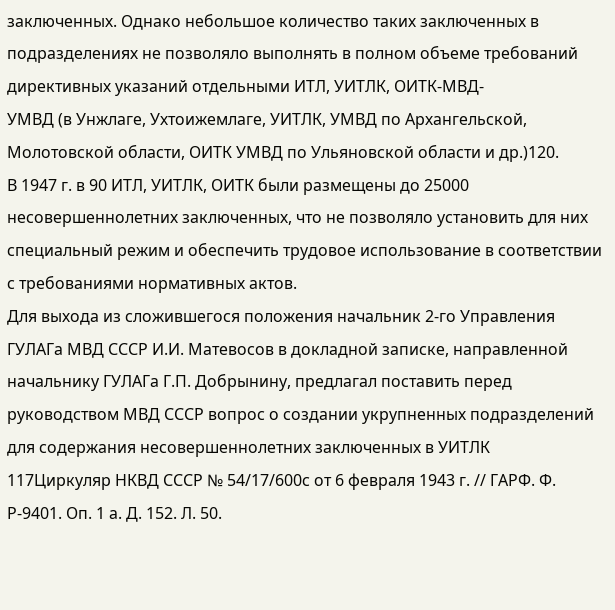заключенных. Однако небольшое количество таких заключенных в подразделениях не позволяло выполнять в полном объеме требований директивных указаний отдельными ИТЛ, УИТЛК, ОИТК-МВД-
УМВД (в Унжлаге, Ухтоижемлаге, УИТЛК, УМВД по Архангельской, Молотовской области, ОИТК УМВД по Ульяновской области и др.)120.
В 1947 г. в 90 ИТЛ, УИТЛК, ОИТК были размещены до 25000 несовершеннолетних заключенных, что не позволяло установить для них специальный режим и обеспечить трудовое использование в соответствии с требованиями нормативных актов.
Для выхода из сложившегося положения начальник 2-го Управления ГУЛАГа МВД СССР И.И. Матевосов в докладной записке, направленной начальнику ГУЛАГа Г.П. Добрынину, предлагал поставить перед руководством МВД СССР вопрос о создании укрупненных подразделений для содержания несовершеннолетних заключенных в УИТЛК
117Циркуляр НКВД СССР № 54/17/600с от 6 февраля 1943 г. // ГАРФ. Ф. Р-9401. Оп. 1 а. Д. 152. Л. 50.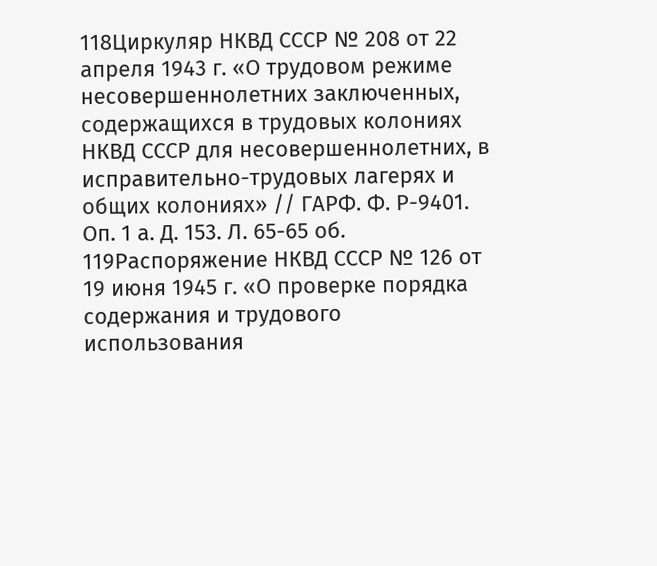118Циркуляр НКВД СССР № 208 от 22 апреля 1943 г. «О трудовом режиме несовершеннолетних заключенных, содержащихся в трудовых колониях НКВД СССР для несовершеннолетних, в исправительно-трудовых лагерях и общих колониях» // ГАРФ. Ф. Р-9401. Оп. 1 а. Д. 153. Л. 65-65 об.
119Распоряжение НКВД СССР № 126 от 19 июня 1945 г. «О проверке порядка содержания и трудового использования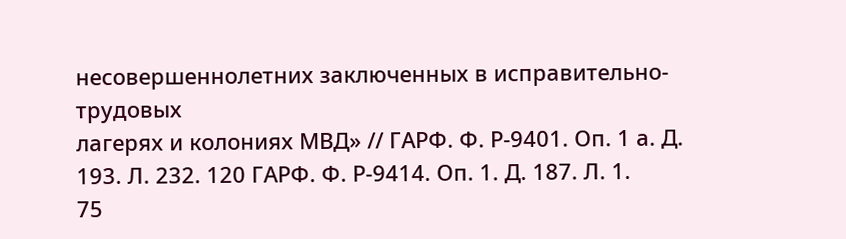несовершеннолетних заключенных в исправительно-трудовых
лагерях и колониях МВД» // ГАРФ. Ф. Р-9401. Оп. 1 а. Д. 193. Л. 232. 120 ГАРФ. Ф. Р-9414. Оп. 1. Д. 187. Л. 1.
75